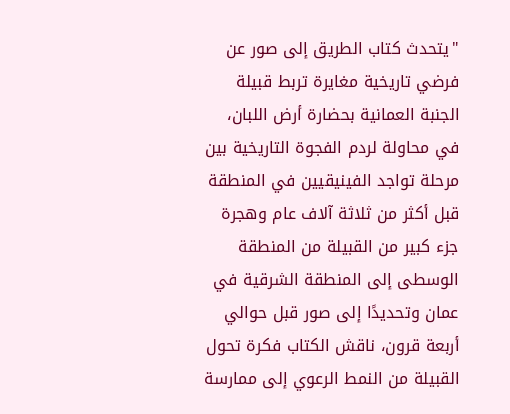"يتحدث كتاب الطريق إلى صور عن فرضي تاريخية مغايرة تربط قبيلة الجنبة العمانية بحضارة أرض اللبان، في محاولة لردم الفجوة التاريخية بين مرحلة تواجد الفينيقيين في المنطقة قبل أكثر من ثلاثة آلاف عام وهجرة جزء كبير من القبيلة من المنطقة الوسطى إلى المنطقة الشرقية في عمان وتحديدًا إلى صور قبل حوالي أربعة قرون، ناقش الكتاب فكرة تحول القبيلة من النمط الرعوي إلى ممارسة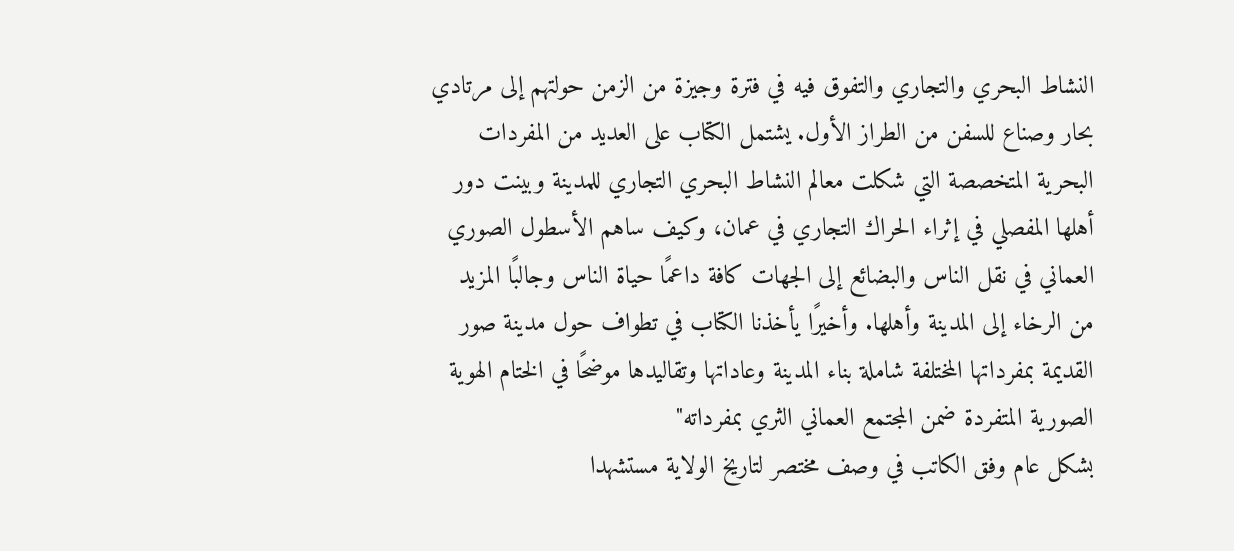النشاط البحري والتجاري والتفوق فيه في فترة وجيزة من الزمن حولتهم إلى مرتادي بحار وصناع للسفن من الطراز الأول. يشتمل الكتاب على العديد من المفردات البحرية المتخصصة التي شكلت معالم النشاط البحري التجاري للمدينة وبينت دور أهلها المفصلي في إثراء الحراك التجاري في عمان، وكيف ساهم الأسطول الصوري العماني في نقل الناس والبضائع إلى الجهات كافة داعمًا حياة الناس وجالبًا المزيد من الرخاء إلى المدينة وأهلها. وأخيرًا يأخذنا الكتاب في تطواف حول مدينة صور القديمة بمفرداتها المختلفة شاملة بناء المدينة وعاداتها وتقاليدها موضحًا في الختام الهوية الصورية المتفردة ضمن المجتمع العماني الثري بمفرداته"
بشكل عام وفق الكاتب في وصف مختصر لتاريخ الولاية مستشهدا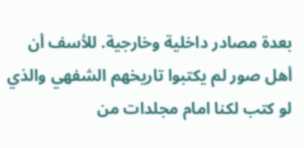بعدة مصادر داخلية وخارجية. للأسف أن أهل صور لم يكتبوا تاريخهم الشفهي والذي لو كتب لكنا امام مجلدات من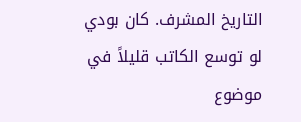التاريخ المشرف. كان بودي لو توسع الكاتب قليلاً في موضوع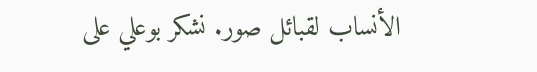الأنساب لقبائل صور. نشكر بوعلي على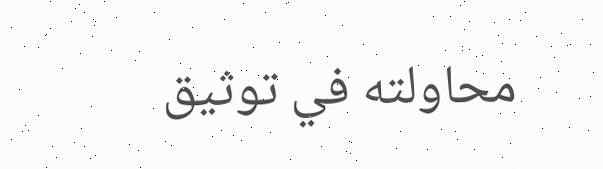محاولته في توثيق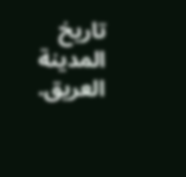تاريخ المدينة العريق.